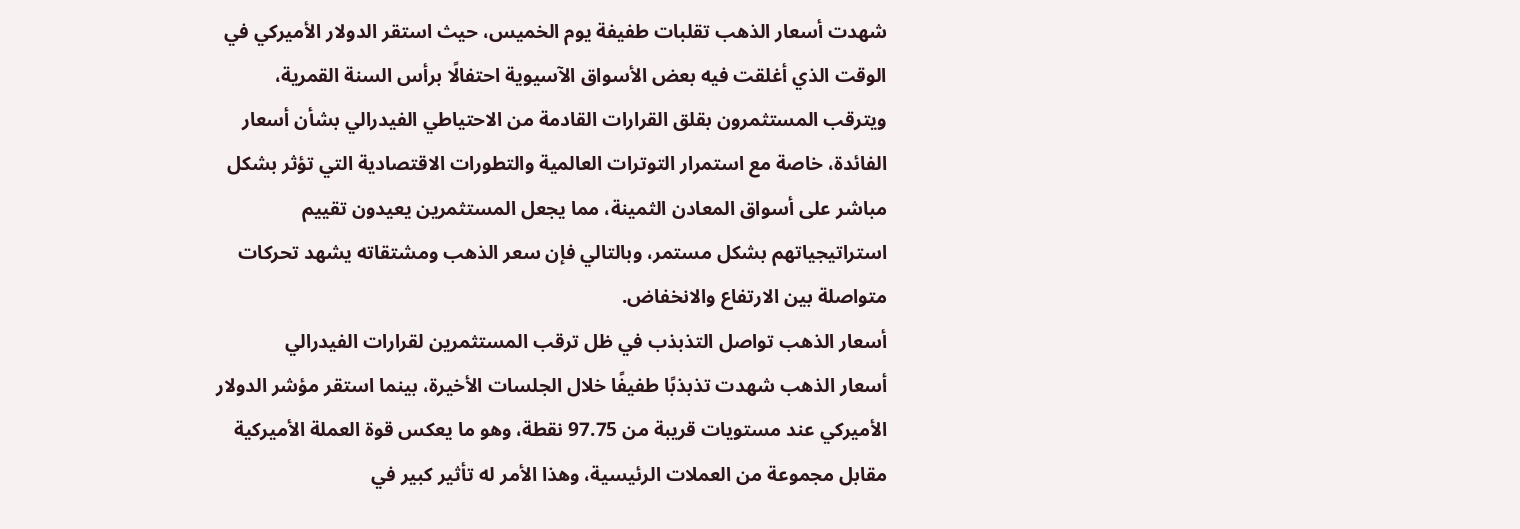شهدت أسعار الذهب تقلبات طفيفة يوم الخميس، حيث استقر الدولار الأميركي في الوقت الذي أغلقت فيه بعض الأسواق الآسيوية احتفالًا برأس السنة القمرية، ويترقب المستثمرون بقلق القرارات القادمة من الاحتياطي الفيدرالي بشأن أسعار الفائدة، خاصة مع استمرار التوترات العالمية والتطورات الاقتصادية التي تؤثر بشكل مباشر على أسواق المعادن الثمينة، مما يجعل المستثمرين يعيدون تقييم استراتيجياتهم بشكل مستمر، وبالتالي فإن سعر الذهب ومشتقاته يشهد تحركات متواصلة بين الارتفاع والانخفاض.
أسعار الذهب تواصل التذبذب في ظل ترقب المستثمرين لقرارات الفيدرالي
أسعار الذهب شهدت تذبذبًا طفيفًا خلال الجلسات الأخيرة، بينما استقر مؤشر الدولار الأميركي عند مستويات قريبة من 97.75 نقطة، وهو ما يعكس قوة العملة الأميركية مقابل مجموعة من العملات الرئيسية، وهذا الأمر له تأثير كبير في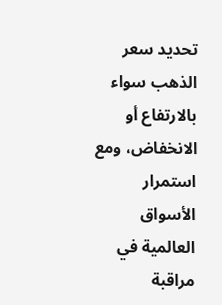تحديد سعر الذهب سواء بالارتفاع أو الانخفاض، ومع استمرار الأسواق العالمية في مراقبة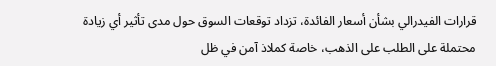قرارات الفيدرالي بشأن أسعار الفائدة، تزداد توقعات السوق حول مدى تأثير أي زيادة محتملة على الطلب على الذهب، خاصة كملاذ آمن في ظل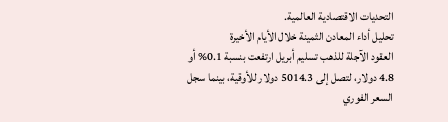التحديات الاقتصادية العالمية.
تحليل أداء المعادن الثمينة خلال الأيام الأخيرة
العقود الآجلة للذهب تسليم أبريل ارتفعت بنسبة 0.1% أو 4.8 دولار، لتصل إلى 5014.3 دولار للأوقية، بينما سجل السعر الفوري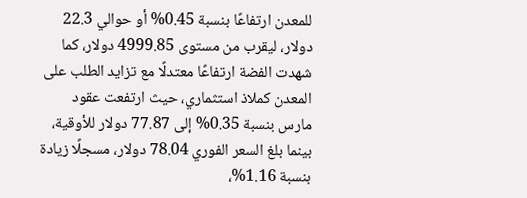للمعدن ارتفاعًا بنسبة 0.45% أو حوالي 22.3 دولار، ليقرب من مستوى 4999.85 دولار، كما شهدت الفضة ارتفاعًا معتدلًا مع تزايد الطلب على المعدن كملاذ استثماري، حيث ارتفعت عقود مارس بنسبة 0.35% إلى 77.87 دولار للأوقية، بينما بلغ السعر الفوري 78.04 دولار، مسجلًا زيادة بنسبة 1.16%،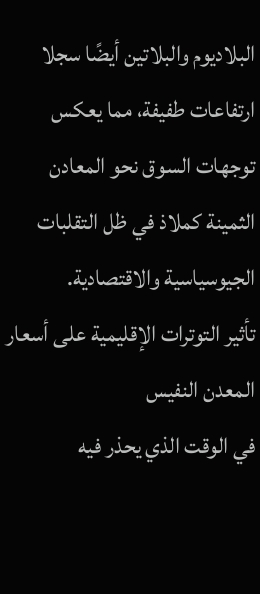البلاديوم والبلاتين أيضًا سجلا ارتفاعات طفيفة، مما يعكس توجهات السوق نحو المعادن الثمينة كملاذ في ظل التقلبات الجيوسياسية والاقتصادية.
تأثير التوترات الإقليمية على أسعار المعدن النفيس
في الوقت الذي يحذر فيه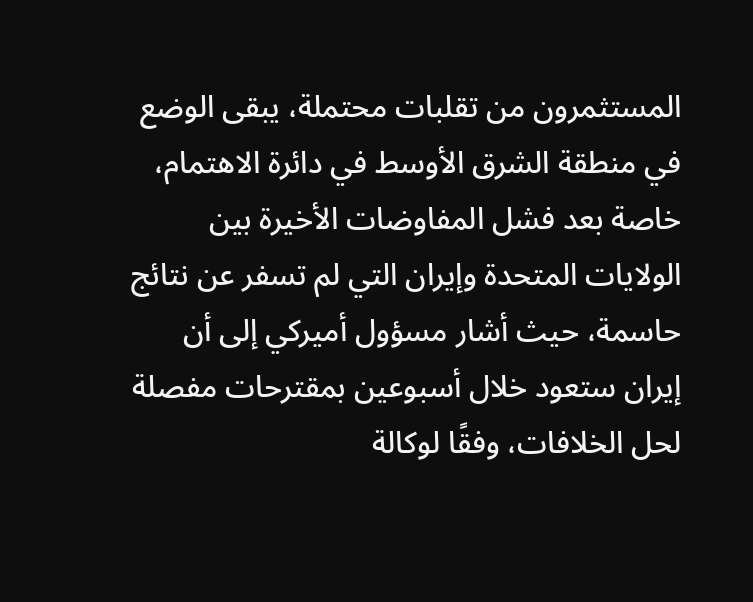المستثمرون من تقلبات محتملة، يبقى الوضع في منطقة الشرق الأوسط في دائرة الاهتمام، خاصة بعد فشل المفاوضات الأخيرة بين الولايات المتحدة وإيران التي لم تسفر عن نتائج حاسمة، حيث أشار مسؤول أميركي إلى أن إيران ستعود خلال أسبوعين بمقترحات مفصلة لحل الخلافات، وفقًا لوكالة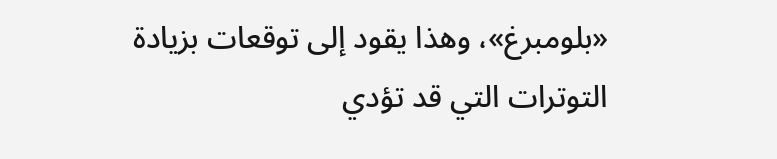«بلومبرغ»، وهذا يقود إلى توقعات بزيادة التوترات التي قد تؤدي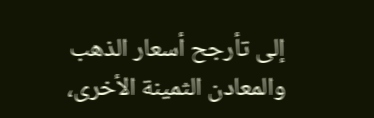إلى تأرجح أسعار الذهب والمعادن الثمينة الأخرى،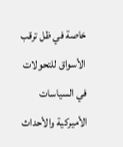خاصة في ظل ترقب الأسواق للتحولات في السياسات الأميركية والأحداث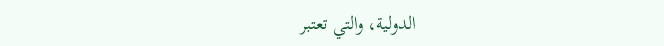الدولية، والتي تعتبر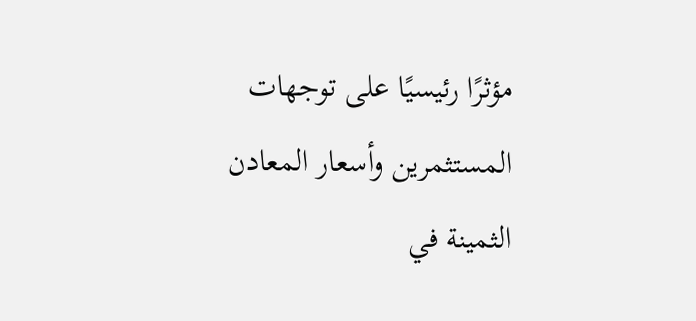مؤثرًا رئيسيًا على توجهات المستثمرين وأسعار المعادن الثمينة في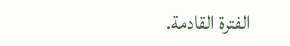الفترة القادمة.